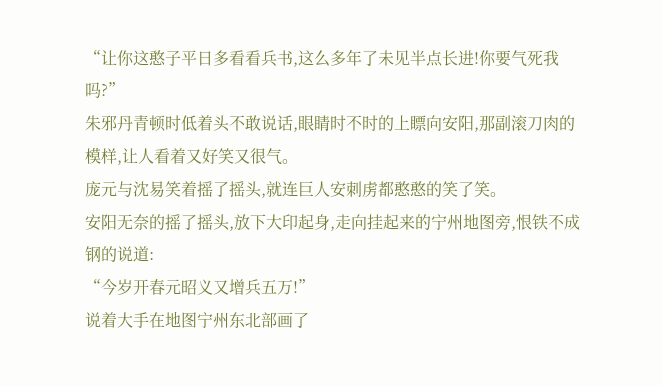“让你这憨子平日多看看兵书,这么多年了未见半点长进!你要气死我吗?”
朱邪丹青顿时低着头不敢说话,眼睛时不时的上瞟向安阳,那副滚刀肉的模样,让人看着又好笑又很气。
庞元与沈易笑着摇了摇头,就连巨人安刺虏都憨憨的笑了笑。
安阳无奈的摇了摇头,放下大印起身,走向挂起来的宁州地图旁,恨铁不成钢的说道:
“今岁开春元昭义又增兵五万!”
说着大手在地图宁州东北部画了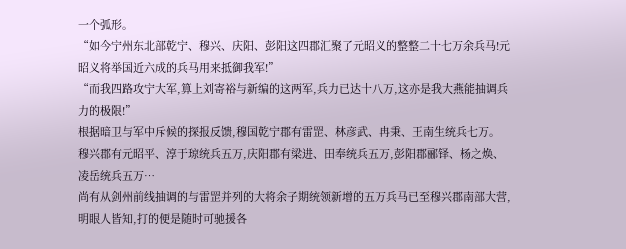一个弧形。
“如今宁州东北部乾宁、穆兴、庆阳、彭阳这四郡汇聚了元昭义的整整二十七万余兵马!元昭义将举国近六成的兵马用来抵御我军!”
“而我四路攻宁大军,算上刘寄裕与新编的这两军,兵力已达十八万,这亦是我大燕能抽调兵力的极限!”
根据暗卫与军中斥候的探报反馈,穆国乾宁郡有雷罡、林彦武、冉秉、王南生统兵七万。
穆兴郡有元昭平、淳于琼统兵五万,庆阳郡有梁进、田奉统兵五万,彭阳郡郦铎、杨之焕、凌岳统兵五万…
尚有从剑州前线抽调的与雷罡并列的大将余子期统领新增的五万兵马已至穆兴郡南部大营,明眼人皆知,打的便是随时可驰援各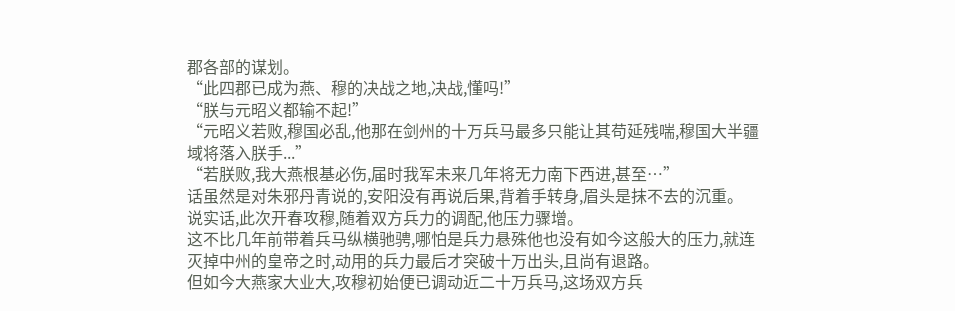郡各部的谋划。
“此四郡已成为燕、穆的决战之地,决战,懂吗!”
“朕与元昭义都输不起!”
“元昭义若败,穆国必乱,他那在剑州的十万兵马最多只能让其苟延残喘,穆国大半疆域将落入朕手...”
“若朕败,我大燕根基必伤,届时我军未来几年将无力南下西进,甚至…”
话虽然是对朱邪丹青说的,安阳没有再说后果,背着手转身,眉头是抹不去的沉重。
说实话,此次开春攻穆,随着双方兵力的调配,他压力骤增。
这不比几年前带着兵马纵横驰骋,哪怕是兵力悬殊他也没有如今这般大的压力,就连灭掉中州的皇帝之时,动用的兵力最后才突破十万出头,且尚有退路。
但如今大燕家大业大,攻穆初始便已调动近二十万兵马,这场双方兵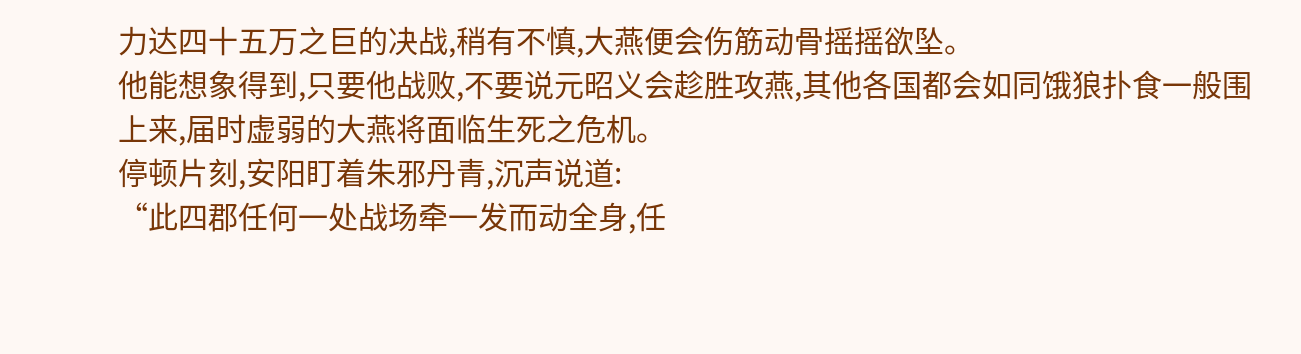力达四十五万之巨的决战,稍有不慎,大燕便会伤筋动骨摇摇欲坠。
他能想象得到,只要他战败,不要说元昭义会趁胜攻燕,其他各国都会如同饿狼扑食一般围上来,届时虚弱的大燕将面临生死之危机。
停顿片刻,安阳盯着朱邪丹青,沉声说道:
“此四郡任何一处战场牵一发而动全身,任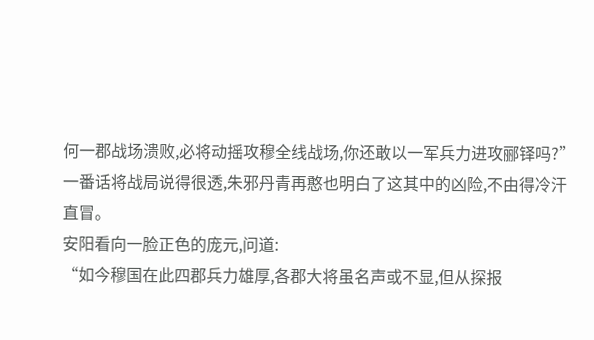何一郡战场溃败,必将动摇攻穆全线战场,你还敢以一军兵力进攻郦铎吗?”
一番话将战局说得很透,朱邪丹青再憨也明白了这其中的凶险,不由得冷汗直冒。
安阳看向一脸正色的庞元,问道:
“如今穆国在此四郡兵力雄厚,各郡大将虽名声或不显,但从探报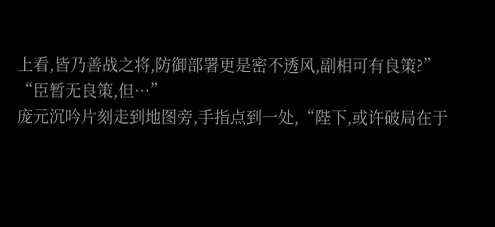上看,皆乃善战之将,防御部署更是密不透风,副相可有良策?”
“臣暂无良策,但…”
庞元沉吟片刻走到地图旁,手指点到一处,“陛下,或许破局在于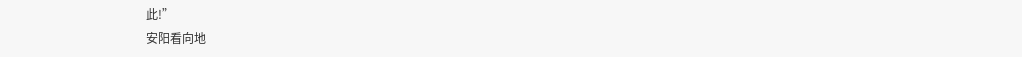此!”
安阳看向地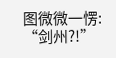图微微一愣:
“剑州?!”